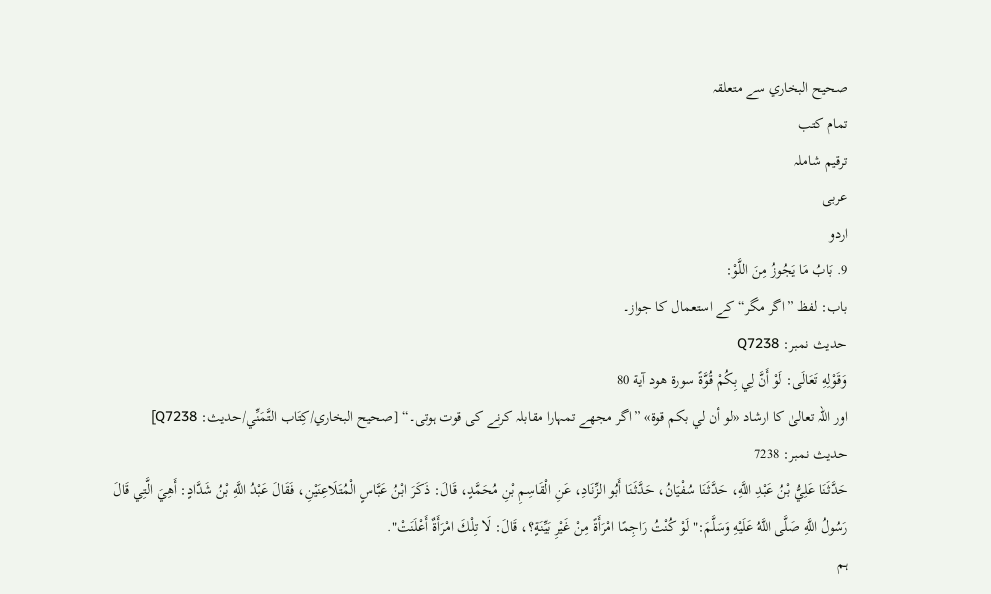صحيح البخاري سے متعلقہ
تمام کتب
ترقیم شاملہ
عربی
اردو
9. بَابُ مَا يَجُوزُ مِنَ اللَّوْ:
باب: لفظ ”اگر مگر“ کے استعمال کا جواز۔
حدیث نمبر: Q7238
وَقَوْلِهِ تَعَالَى: لَوْ أَنَّ لِي بِكُمْ قُوَّةً سورة هود آية 80
اور اللہ تعالیٰ کا ارشاد «لو أن لي بكم قوة» ”اگر مجھے تمہارا مقابلہ کرنے کی قوت ہوتی۔“ [صحيح البخاري/كِتَاب التَّمَنِّي/حدیث: Q7238]
حدیث نمبر: 7238
حَدَّثَنَا عَلِيُّ بْنُ عَبْدِ اللَّهِ، حَدَّثَنَا سُفْيَانُ، حَدَّثَنَا أَبُو الزِّنَادِ، عَنِ الْقَاسِمِ بْنِ مُحَمَّدٍ، قَالَ: ذَكَرَ ابْنُ عَبَّاسٍ الْمُتَلَاعِنَيْنِ، فَقَالَ عَبْدُ اللَّهِ بْنُ شَدَّادٍ: أَهِيَ الَّتِي قَالَ رَسُولُ اللَّهِ صَلَّى اللَّهُ عَلَيْهِ وَسَلَّمَ:" لَوْ كُنْتُ رَاجِمًا امْرَأَةً مِنْ غَيْرِ بَيِّنَةٍ؟، قَالَ: لَا تِلْكَ امْرَأَةٌ أَعْلَنَتْ".
ہم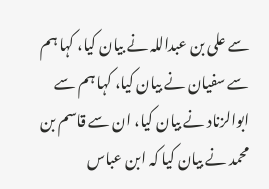سے علی بن عبداللہ نے بیان کیا، کہا ہم سے سفیان نے بیان کیا، کہا ہم سے ابوالزناد نے بیان کیا، ان سے قاسم بن محمد نے بیان کیا کہ ابن عباس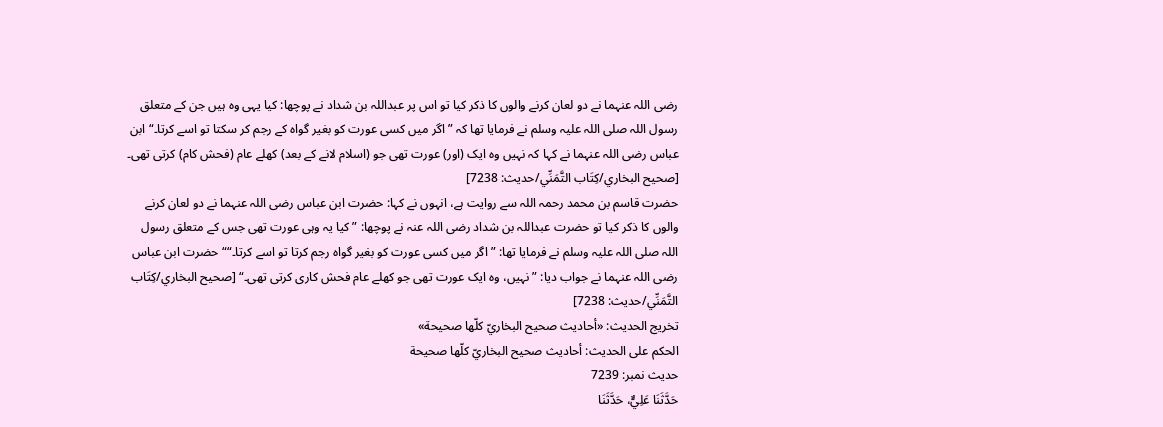رضی اللہ عنہما نے دو لعان کرنے والوں کا ذکر کیا تو اس پر عبداللہ بن شداد نے پوچھا: کیا یہی وہ ہیں جن کے متعلق رسول اللہ صلی اللہ علیہ وسلم نے فرمایا تھا کہ ”اگر میں کسی عورت کو بغیر گواہ کے رجم کر سکتا تو اسے کرتا۔“ ابن عباس رضی اللہ عنہما نے کہا کہ نہیں وہ ایک (اور) عورت تھی جو (اسلام لانے کے بعد) کھلے عام (فحش کام) کرتی تھی۔ [صحيح البخاري/كِتَاب التَّمَنِّي/حدیث: 7238]
حضرت قاسم بن محمد رحمہ اللہ سے روایت ہے، انہوں نے کہا: حضرت ابن عباس رضی اللہ عنہما نے دو لعان کرنے والوں کا ذکر کیا تو حضرت عبداللہ بن شداد رضی اللہ عنہ نے پوچھا: ”کیا یہ وہی عورت تھی جس کے متعلق رسول اللہ صلی اللہ علیہ وسلم نے فرمایا تھا: ”اگر میں کسی عورت کو بغیر گواہ رجم کرتا تو اسے کرتا۔““ حضرت ابن عباس رضی اللہ عنہما نے جواب دیا: ”نہیں، وہ ایک عورت تھی جو کھلے عام فحش کاری کرتی تھی۔“ [صحيح البخاري/كِتَاب التَّمَنِّي/حدیث: 7238]
تخریج الحدیث: «أحاديث صحيح البخاريّ كلّها صحيحة»
الحكم على الحديث: أحاديث صحيح البخاريّ كلّها صحيحة
حدیث نمبر: 7239
حَدَّثَنَا عَلِيٌّ، حَدَّثَنَا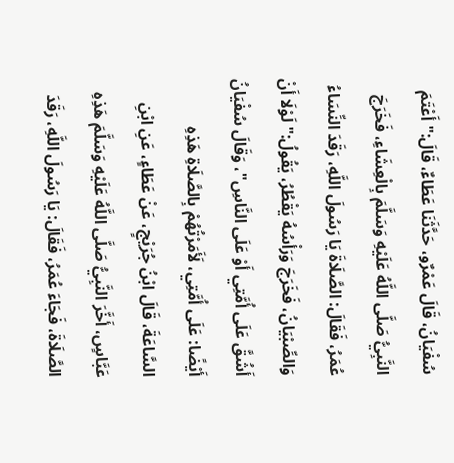سُفْيَانُ، قَالَ عَمْرٌو، حَدَّثَنَا عَطَاءٌ، قَالَ:" أَعْتَمَ النَّبِيُّ صَلَّى اللَّهُ عَلَيْهِ وَسَلَّمَ بِالْعِشَاءِ، فَخَرَجَ عُمَرُ، فَقَالَ: الصَّلَاةَ يَا رَسُولَ اللَّهِ، رَقَدَ النِّسَاءُ وَالصِّبْيَانُ، فَخَرَجَ وَرَأْسُهُ يَقْطُرُ، يَقُولُ:" لَوْلَا أَنْ أَشُقَّ عَلَى أُمَّتِي أَوْ عَلَى النَّاسِ"، وَقَالَ سُفْيَانُ أَيْضًا: عَلَى أُمَّتِي، لَأَمَرْتُهُمْ بِالصَّلَاةِ هَذِهِ السَّاعَةَ، قَالَ ابْنُ جُرَيْجٍ، عَنْ عَطَاءٍ، عَنِ ابْنِ عَبَّاسٍ، أَخَّرَ النَّبِيُّ صَلَّى اللَّهُ عَلَيْهِ وَسَلَّمَ هَذِهِ الصَّلَاةَ، فَجَاءَ عُمَرُ، فَقَالَ: يَا رَسُولَ اللَّهِ، رَقَدَ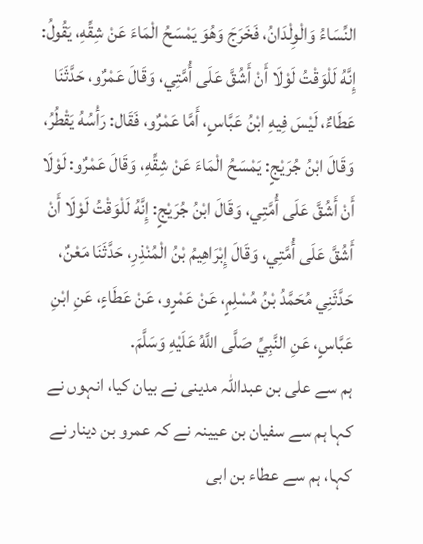النِّسَاءُ وَالْوِلْدَانُ، فَخَرَجَ وَهُوَ يَمْسَحُ الْمَاءَ عَنْ شِقِّهِ، يَقُولُ: إِنَّهُ لَلْوَقْتُ لَوْلَا أَنْ أَشُقَّ عَلَى أُمَّتِي، وَقَالَ عَمْرٌو، حَدَّثَنَا عَطَاءٌ، لَيْسَ فِيهِ ابْنُ عَبَّاسٍ، أَمَّا عَمْرٌو، فَقَال: رَأْسُهُ يَقْطُرُ، وَقَالَ ابْنُ جُرَيْجٍ: يَمْسَحُ الْمَاءَ عَنْ شِقِّهِ، وَقَالَ عَمْرٌو: لَوْلَا أَنْ أَشُقَّ عَلَى أُمَّتِي، وَقَالَ ابْنُ جُرَيْجٍ: إِنَّهُ لَلْوَقْتُ لَوْلَا أَنْ أَشُقَّ عَلَى أُمَّتِي، وَقَالَ إِبْرَاهِيمُ بْنُ الْمُنْذِرِ، حَدَّثَنَا مَعْنٌ، حَدَّثَنِي مُحَمَّدُ بْنُ مُسْلِمٍ، عَنْ عَمْرٍو، عَنْ عَطَاءٍ، عَنِ ابْنِ عَبَّاسٍ، عَنِ النَّبِيِّ صَلَّى اللَّهُ عَلَيْهِ وَسَلَّمَ.
ہم سے علی بن عبداللہ مدینی نے بیان کیا، انہوں نے کہا ہم سے سفیان بن عیینہ نے کہ عمرو بن دینار نے کہا، ہم سے عطاء بن ابی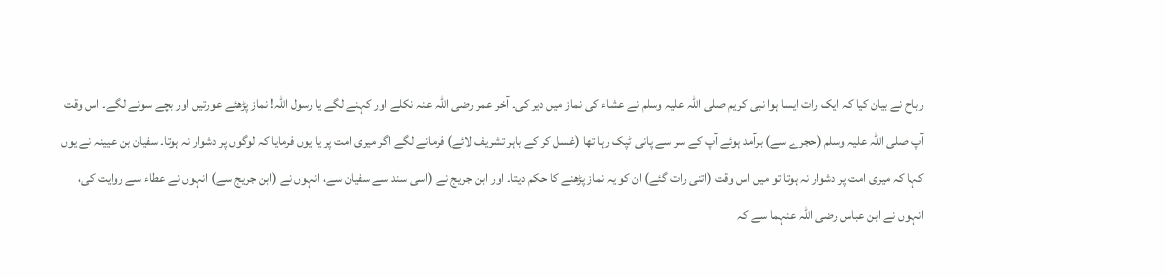رباح نے بیان کیا کہ ایک رات ایسا ہوا نبی کریم صلی اللہ علیہ وسلم نے عشاء کی نماز میں دیر کی۔ آخر عمر رضی اللہ عنہ نکلے اور کہنے لگے یا رسول اللہ! نماز پڑھئے عورتیں اور بچے سونے لگے۔ اس وقت آپ صلی اللہ علیہ وسلم (حجرے سے) برآمد ہوئے آپ کے سر سے پانی ٹپک رہا تھا (غسل کر کے باہر تشریف لائے) فرمانے لگے اگر میری امت پر یا یوں فرمایا کہ لوگوں پر دشوار نہ ہوتا۔ سفیان بن عیینہ نے یوں کہا کہ میری امت پر دشوار نہ ہوتا تو میں اس وقت (اتنی رات گئے) ان کو یہ نماز پڑھنے کا حکم دیتا۔ اور ابن جریج نے (اسی سند سے سفیان سے، انہوں نے (ابن جریج سے) انہوں نے عطاء سے روایت کی، انہوں نے ابن عباس رضی اللہ عنہما سے کہ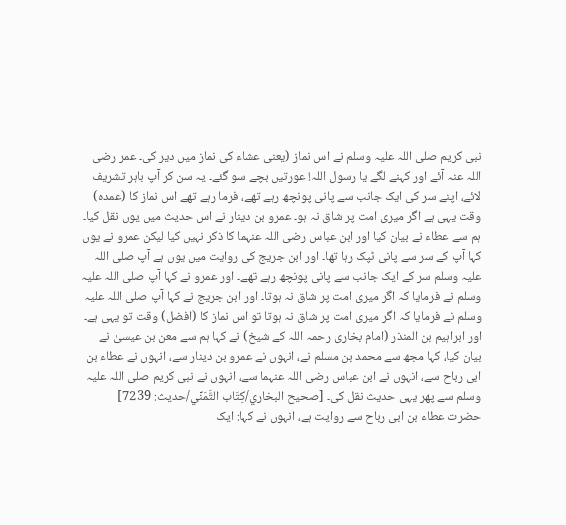نبی کریم صلی اللہ علیہ وسلم نے اس نماز (یعنی عشاء کی نماز میں دیر کی۔ عمر رضی اللہ عنہ آئے اور کہنے لگے یا رسول اللہ! عورتیں بچے سو گئے۔ یہ سن کر آپ باہر تشریف لائے، اپنے سر کی ایک جانب سے پانی پونچھ رہے تھے، فرما رہے تھے اس نماز کا (عمدہ) وقت یہی ہے اگر میری امت پر شاق نہ ہو۔ عمرو بن دینار نے اس حدیث میں یوں نقل کیا۔ ہم سے عطاء نے بیان کیا اور ابن عباس رضی اللہ عنہما کا ذکر نہیں کیا لیکن عمرو نے یوں کہا آپ کے سر سے پانی ٹپک رہا تھا۔ اور ابن جریج کی روایت میں یوں ہے آپ صلی اللہ علیہ وسلم سر کے ایک جانب سے پانی پونچھ رہے تھے۔ اور عمرو نے کہا آپ صلی اللہ علیہ وسلم نے فرمایا کہ اگر میری امت پر شاق نہ ہوتا۔ اور ابن جریج نے کہا آپ صلی اللہ علیہ وسلم نے فرمایا کہ اگر میری امت پر شاق نہ ہوتا تو اس نماز کا (افضل) وقت تو یہی ہے۔ اور ابراہیم بن المنذر (امام بخاری رحمہ اللہ کے شیخ) نے کہا ہم سے معن بن عیسیٰ نے بیان کیا، کہا مجھ سے محمد بن مسلم نے، انہوں نے عمرو بن دینار سے، انہوں نے عطاء بن ابی رباح سے، انہوں نے ابن عباس رضی اللہ عنہما سے، انہوں نے نبی کریم صلی اللہ علیہ وسلم سے پھر یہی حدیث نقل کی۔ [صحيح البخاري/كِتَاب التَّمَنِّي/حدیث: 7239]
حضرت عطاء بن ابی رباح سے روایت ہے، انہوں نے کہا: ایک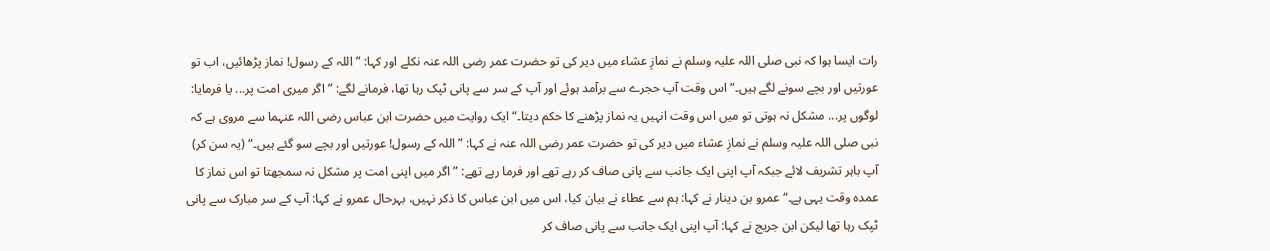رات ایسا ہوا کہ نبی صلی اللہ علیہ وسلم نے نمازِ عشاء میں دیر کی تو حضرت عمر رضی اللہ عنہ نکلے اور کہا: ”اللہ کے رسول! نماز پڑھائیں، اب تو عورتیں اور بچے سونے لگے ہیں۔“ اس وقت آپ حجرے سے برآمد ہوئے اور آپ کے سر سے پانی ٹپک رہا تھا، فرمانے لگے: ”اگر میری امت پر... یا فرمایا: لوگوں پر... مشکل نہ ہوتی تو میں اس وقت انہیں یہ نماز پڑھنے کا حکم دیتا۔“ ایک روایت میں حضرت ابن عباس رضی اللہ عنہما سے مروی ہے کہ نبی صلی اللہ علیہ وسلم نے نمازِ عشاء میں دیر کی تو حضرت عمر رضی اللہ عنہ نے کہا: ”اللہ کے رسول! عورتیں اور بچے سو گئے ہیں۔“ (یہ سن کر) آپ باہر تشریف لائے جبکہ آپ اپنی ایک جانب سے پانی صاف کر رہے تھے اور فرما رہے تھے: ”اگر میں اپنی امت پر مشکل نہ سمجھتا تو اس نماز کا عمدہ وقت یہی ہے۔“ عمرو بن دینار نے کہا: ہم سے عطاء نے بیان کیا، اس میں ابن عباس کا ذکر نہیں، بہرحال عمرو نے کہا: آپ کے سر مبارک سے پانی ٹپک رہا تھا لیکن ابن جریج نے کہا: آپ اپنی ایک جانب سے پانی صاف کر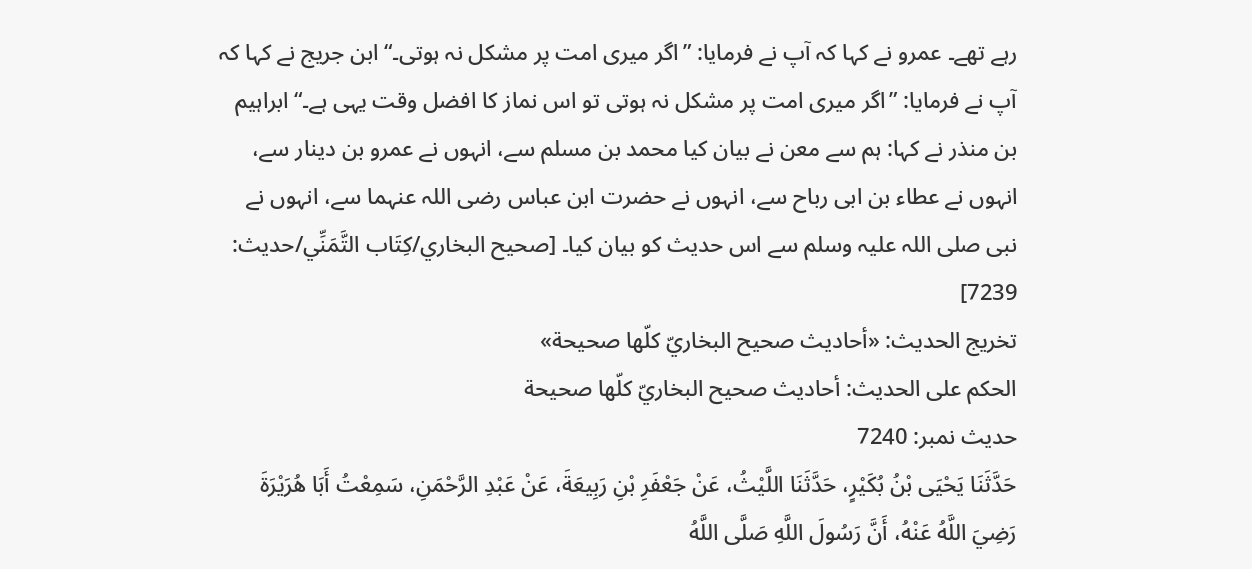رہے تھے۔ عمرو نے کہا کہ آپ نے فرمایا: ”اگر میری امت پر مشکل نہ ہوتی۔“ ابن جریج نے کہا کہ آپ نے فرمایا: ”اگر میری امت پر مشکل نہ ہوتی تو اس نماز کا افضل وقت یہی ہے۔“ ابراہیم بن منذر نے کہا: ہم سے معن نے بیان کیا محمد بن مسلم سے، انہوں نے عمرو بن دینار سے، انہوں نے عطاء بن ابی رباح سے، انہوں نے حضرت ابن عباس رضی اللہ عنہما سے، انہوں نے نبی صلی اللہ علیہ وسلم سے اس حدیث کو بیان کیا۔ [صحيح البخاري/كِتَاب التَّمَنِّي/حدیث: 7239]
تخریج الحدیث: «أحاديث صحيح البخاريّ كلّها صحيحة»
الحكم على الحديث: أحاديث صحيح البخاريّ كلّها صحيحة
حدیث نمبر: 7240
حَدَّثَنَا يَحْيَى بْنُ بُكَيْرٍ، حَدَّثَنَا اللَّيْثُ، عَنْ جَعْفَرِ بْنِ رَبِيعَةَ، عَنْ عَبْدِ الرَّحْمَنِ، سَمِعْتُ أَبَا هُرَيْرَةَ رَضِيَ اللَّهُ عَنْهُ، أَنَّ رَسُولَ اللَّهِ صَلَّى اللَّهُ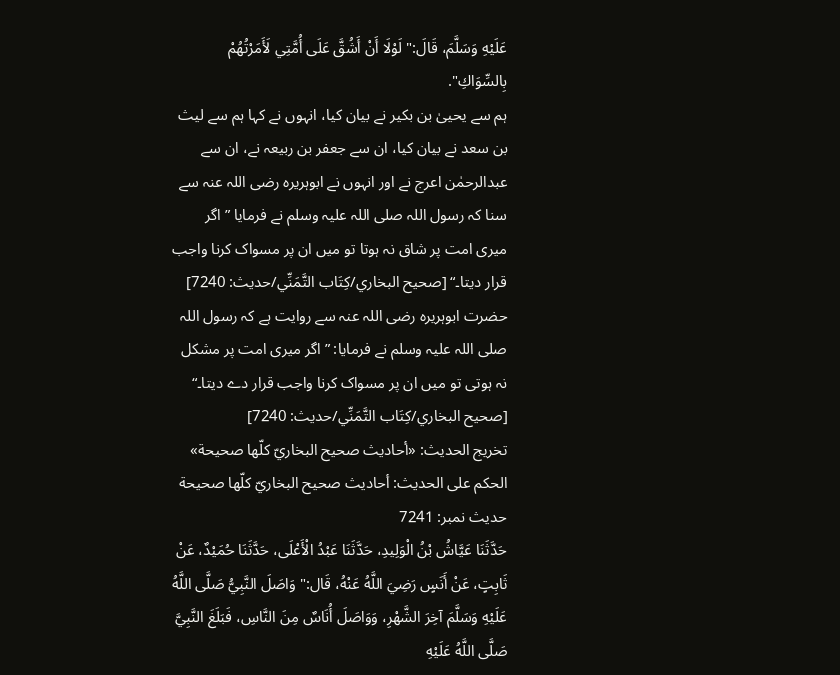عَلَيْهِ وَسَلَّمَ، قَالَ:" لَوْلَا أَنْ أَشُقَّ عَلَى أُمَّتِي لَأَمَرْتُهُمْ بِالسِّوَاكِ".
ہم سے یحییٰ بن بکیر نے بیان کیا، انہوں نے کہا ہم سے لیث بن سعد نے بیان کیا، ان سے جعفر بن ربیعہ نے، ان سے عبدالرحمٰن اعرج نے اور انہوں نے ابوہریرہ رضی اللہ عنہ سے سنا کہ رسول اللہ صلی اللہ علیہ وسلم نے فرمایا ”اگر میری امت پر شاق نہ ہوتا تو میں ان پر مسواک کرنا واجب قرار دیتا۔“ [صحيح البخاري/كِتَاب التَّمَنِّي/حدیث: 7240]
حضرت ابوہریرہ رضی اللہ عنہ سے روایت ہے کہ رسول اللہ صلی اللہ علیہ وسلم نے فرمایا: ”اگر میری امت پر مشکل نہ ہوتی تو میں ان پر مسواک کرنا واجب قرار دے دیتا۔“ [صحيح البخاري/كِتَاب التَّمَنِّي/حدیث: 7240]
تخریج الحدیث: «أحاديث صحيح البخاريّ كلّها صحيحة»
الحكم على الحديث: أحاديث صحيح البخاريّ كلّها صحيحة
حدیث نمبر: 7241
حَدَّثَنَا عَيَّاشُ بْنُ الْوَلِيدِ، حَدَّثَنَا عَبْدُ الْأَعْلَى، حَدَّثَنَا حُمَيْدٌ، عَنْ ثَابِتٍ، عَنْ أَنَسٍ رَضِيَ اللَّهُ عَنْهُ، قَال:" وَاصَلَ النَّبِيُّ صَلَّى اللَّهُ عَلَيْهِ وَسَلَّمَ آخِرَ الشَّهْرِ، وَوَاصَلَ أُنَاسٌ مِنَ النَّاسِ، فَبَلَغَ النَّبِيَّ صَلَّى اللَّهُ عَلَيْهِ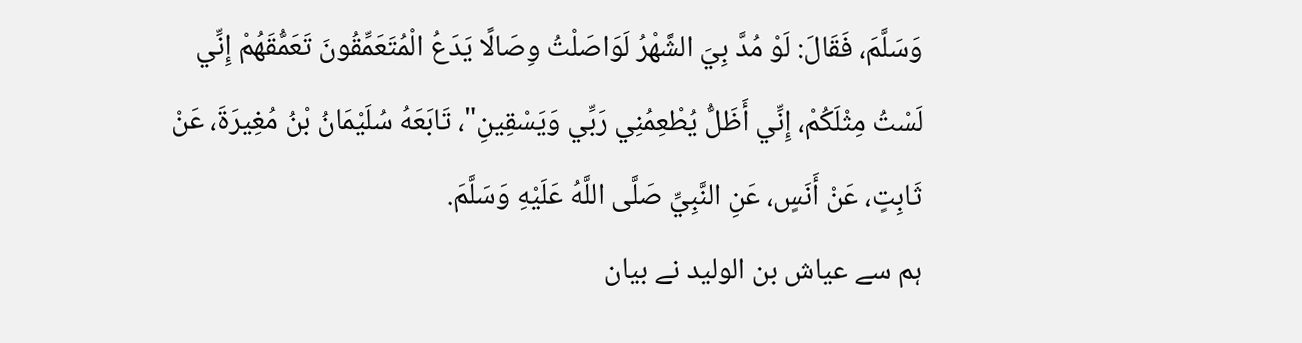وَسَلَّمَ، فَقَالَ: لَوْ مُدَّ بِيَ الشَّهْرُ لَوَاصَلْتُ وِصَالًا يَدَعُ الْمُتَعَمِّقُونَ تَعَمُّقَهُمْ إِنِّي لَسْتُ مِثْلَكُمْ، إِنِّي أَظَلُّ يُطْعِمُنِي رَبِّي وَيَسْقِينِ"، تَابَعَهُ سُلَيْمَانُ بْنُ مُغِيرَةَ، عَنْ ثَابِتٍ، عَنْ أَنَسٍ، عَنِ النَّبِيِّ صَلَّى اللَّهُ عَلَيْهِ وَسَلَّمَ.
ہم سے عیاش بن الولید نے بیان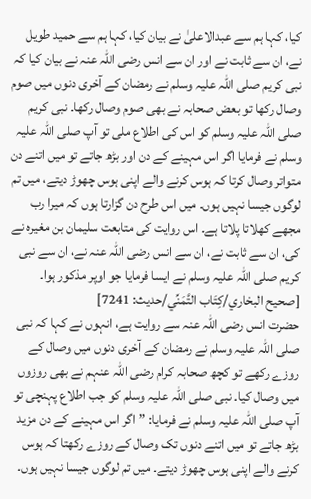کیا، کہا ہم سے عبدالاعلیٰ نے بیان کیا، کہا ہم سے حمید طویل نے، ان سے ثابت نے اور ان سے انس رضی اللہ عنہ نے بیان کیا کہ نبی کریم صلی اللہ علیہ وسلم نے رمضان کے آخری دنوں میں صوم وصال رکھا تو بعض صحابہ نے بھی صوم وصال رکھا۔ نبی کریم صلی اللہ علیہ وسلم کو اس کی اطلاع ملی تو آپ صلی اللہ علیہ وسلم نے فرمایا اگر اس مہینے کے دن اور بڑھ جاتے تو میں اتنے دن متواتر وصال کرتا کہ ہوس کرنے والے اپنی ہوس چھوڑ دیتے، میں تم لوگوں جیسا نہیں ہوں۔ میں اس طرح دن گزارتا ہوں کہ میرا رب مجھے کھلاتا پلاتا ہے۔ اس روایت کی متابعت سلیمان بن مغیرہ نے کی، ان سے ثابت نے، ان سے انس رضی اللہ عنہ نے، ان سے نبی کریم صلی اللہ علیہ وسلم نے ایسا فرمایا جو اوپر مذکور ہوا۔ [صحيح البخاري/كِتَاب التَّمَنِّي/حدیث: 7241]
حضرت انس رضی اللہ عنہ سے روایت ہے، انہوں نے کہا کہ نبی صلی اللہ علیہ وسلم نے رمضان کے آخری دنوں میں وصال کے روزے رکھے تو کچھ صحابہ کرام رضی اللہ عنہم نے بھی روزوں میں وصال کیا۔ نبی صلی اللہ علیہ وسلم کو جب اطلاع پہنچی تو آپ صلی اللہ علیہ وسلم نے فرمایا: ”اگر اس مہینے کے دن مزید بڑھ جاتے تو میں اتنے دنوں تک وصال کے روزے رکھتا کہ ہوس کرنے والے اپنی ہوس چھوڑ دیتے۔ میں تم لوگوں جیسا نہیں ہوں۔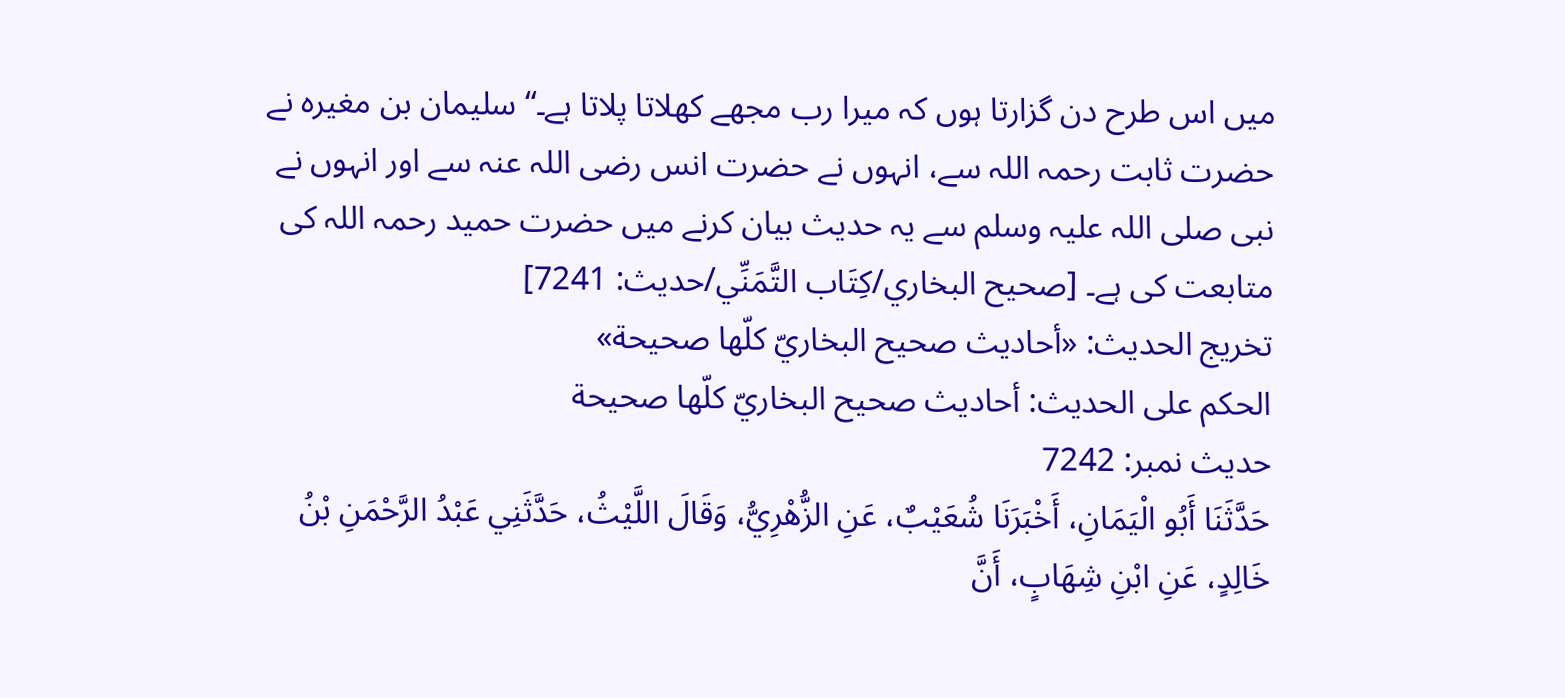میں اس طرح دن گزارتا ہوں کہ میرا رب مجھے کھلاتا پلاتا ہے۔“ سلیمان بن مغیرہ نے حضرت ثابت رحمہ اللہ سے، انہوں نے حضرت انس رضی اللہ عنہ سے اور انہوں نے نبی صلی اللہ علیہ وسلم سے یہ حدیث بیان کرنے میں حضرت حمید رحمہ اللہ کی متابعت کی ہے۔ [صحيح البخاري/كِتَاب التَّمَنِّي/حدیث: 7241]
تخریج الحدیث: «أحاديث صحيح البخاريّ كلّها صحيحة»
الحكم على الحديث: أحاديث صحيح البخاريّ كلّها صحيحة
حدیث نمبر: 7242
حَدَّثَنَا أَبُو الْيَمَانِ، أَخْبَرَنَا شُعَيْبٌ، عَنِ الزُّهْرِيُّ، وَقَالَ اللَّيْثُ، حَدَّثَنِي عَبْدُ الرَّحْمَنِ بْنُ خَالِدٍ، عَنِ ابْنِ شِهَابٍ، أَنَّ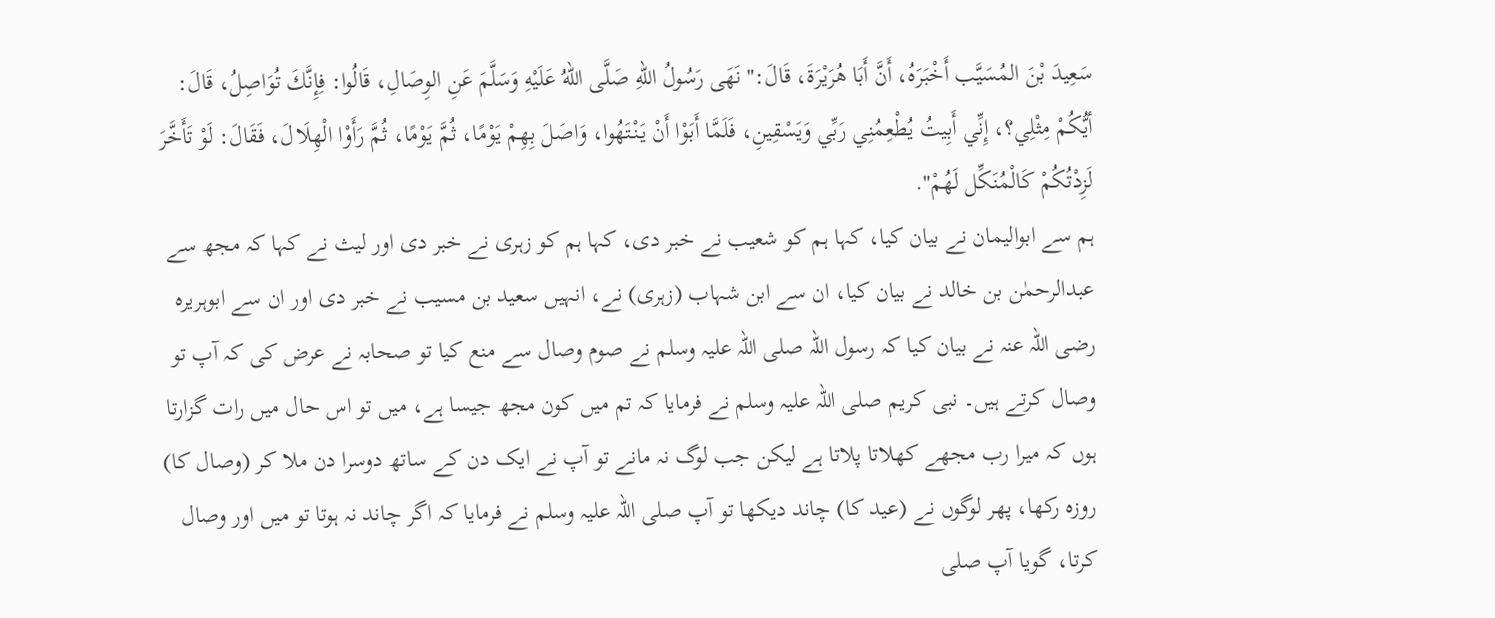سَعِيدَ بْنَ المُسَيَّب أَخْبَرَهُ، أَنَّ أَبَا هُرَيْرَةَ، قَالَ:" نَهَى رَسُولُ اللهِ صَلَّى اللهُ عَلَيْهِ وَسَلَّمَ عَنِ الوِصَالِ، قَالُوا: فِإِنَّكَ تُوَاصِلُ، قَالَ: أيُّكُمْ مِثْلِي؟، إِنِّي أَبِيتُ يُطْعِمُنِي رَبِّي وَيَسْقِينِ، فَلَمَّا أَبَوْا أَنْ يَنْتَهُوا، وَاصَلَ بِهِمْ يَوْمًا، ثُمَّ يَوْمًا، ثُمَّ رَأَوْا الْهِلَالَ، فَقَالَ: لَوْ تَأَخَّرَ لَزِدْتُكُمْ كَالْمُنَكِّل لَهُمْ".
ہم سے ابوالیمان نے بیان کیا، کہا ہم کو شعیب نے خبر دی، کہا ہم کو زہری نے خبر دی اور لیث نے کہا کہ مجھ سے عبدالرحمٰن بن خالد نے بیان کیا، ان سے ابن شہاب (زہری) نے، انہیں سعید بن مسیب نے خبر دی اور ان سے ابوہریرہ رضی اللہ عنہ نے بیان کیا کہ رسول اللہ صلی اللہ علیہ وسلم نے صوم وصال سے منع کیا تو صحابہ نے عرض کی کہ آپ تو وصال کرتے ہیں۔ نبی کریم صلی اللہ علیہ وسلم نے فرمایا کہ تم میں کون مجھ جیسا ہے، میں تو اس حال میں رات گزارتا ہوں کہ میرا رب مجھے کھلاتا پلاتا ہے لیکن جب لوگ نہ مانے تو آپ نے ایک دن کے ساتھ دوسرا دن ملا کر (وصال کا) روزہ رکھا، پھر لوگوں نے (عید کا) چاند دیکھا تو آپ صلی اللہ علیہ وسلم نے فرمایا کہ اگر چاند نہ ہوتا تو میں اور وصال کرتا، گویا آپ صلی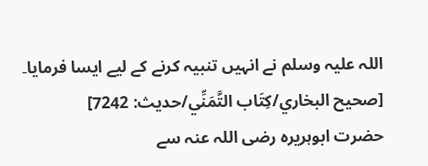اللہ علیہ وسلم نے انہیں تنبیہ کرنے کے لیے ایسا فرمایا۔ [صحيح البخاري/كِتَاب التَّمَنِّي/حدیث: 7242]
حضرت ابوہریرہ رضی اللہ عنہ سے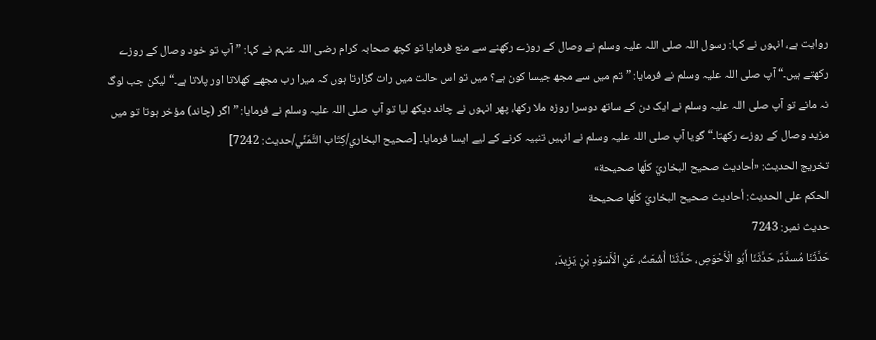روایت ہے، انہوں نے کہا: رسول اللہ صلی اللہ علیہ وسلم نے وصال کے روزے رکھنے سے منع فرمایا تو کچھ صحابہ کرام رضی اللہ عنہم نے کہا: ”آپ تو خود وصال کے روزے رکھتے ہیں۔“ آپ صلی اللہ علیہ وسلم نے فرمایا: ”تم میں سے مجھ جیسا کون ہے؟ میں تو اس حالت میں رات گزارتا ہوں کہ میرا رب مجھے کھلاتا اور پلاتا ہے۔“ لیکن جب لوگ نہ مانے تو آپ صلی اللہ علیہ وسلم نے ایک دن کے ساتھ دوسرا روزہ ملا رکھا، پھر انہوں نے چاند دیکھ لیا تو آپ صلی اللہ علیہ وسلم نے فرمایا: ”اگر (چاند) مؤخر ہوتا تو میں مزید وصال کے روزے رکھتا۔“ گویا آپ صلی اللہ علیہ وسلم نے انہیں تنبیہ کرنے کے لیے ایسا فرمایا۔ [صحيح البخاري/كِتَاب التَّمَنِّي/حدیث: 7242]
تخریج الحدیث: «أحاديث صحيح البخاريّ كلّها صحيحة»
الحكم على الحديث: أحاديث صحيح البخاريّ كلّها صحيحة
حدیث نمبر: 7243
حَدَّثَنَا مُسدَّدٌ، حَدَّثَنَا أَبُو الْأَحْوَصِ، حَدَّثَنَا أَشْعَثُ، عَنِ الْأَسْوَدِ بْنِ يَزِيدَ،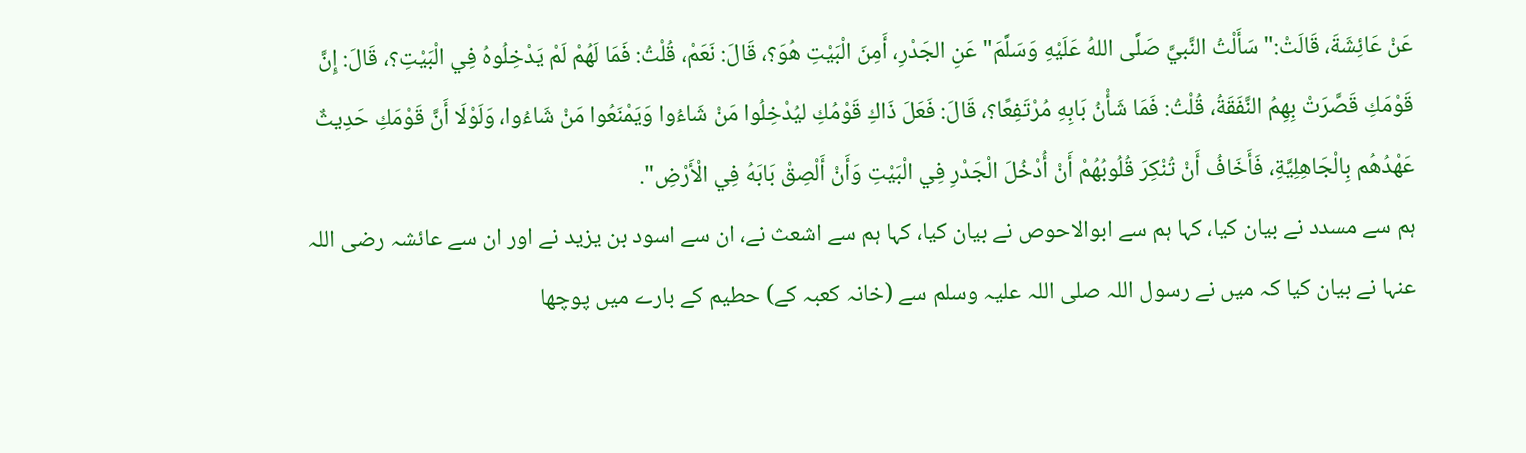عَنْ عَائِشَةَ، قَالَتْ:" سَأَلْتُ النَّبيَّ صَلَّى اللهُ عَلَيْهِ وَسَلَّمَ" عَنِ الجَدْرِ، أَمِنَ الْبَيْتِ هُوَ؟، قَالَ: نَعَمْ، قُلْتُ: فَمَا لَهُمْ لَمْ يَدْخِلُوهُ فِي الْبَيْتِ؟، قَالَ: إِنَّ قَوْمَكِ قَصَّرَتْ بِهِمُ النَّفَقَةُ، قُلْتُ: فَمَا شَأْنُ بَابِهِ مُرْتَفِعًا؟، قَالَ: فَعَلَ ذَاكِ قَوْمُكِ ليُدْخِلُوا مَنْ شَاءُوا وَيَمْنَعُوا مَنْ شَاءُوا، وَلَوْلَا أَنَّ قَوْمَكِ حَدِيثٌ عَهْدُهُم بِالْجَاهِلِيَّةِ، فَأَخَافُ أَنْ تُنْكِرَ قُلُوبُهُمْ أَنْ أُدْخُلَ الْجَدْرِ فِي الْبَيْتِ وَأَنْ أَلْصِقْ بَابَهُ فِي الْأَرْضِ".
ہم سے مسدد نے بیان کیا، کہا ہم سے ابوالاحوص نے بیان کیا، کہا ہم سے اشعث نے، ان سے اسود بن یزید نے اور ان سے عائشہ رضی اللہ عنہا نے بیان کیا کہ میں نے رسول اللہ صلی اللہ علیہ وسلم سے (خانہ کعبہ کے) حطیم کے بارے میں پوچھا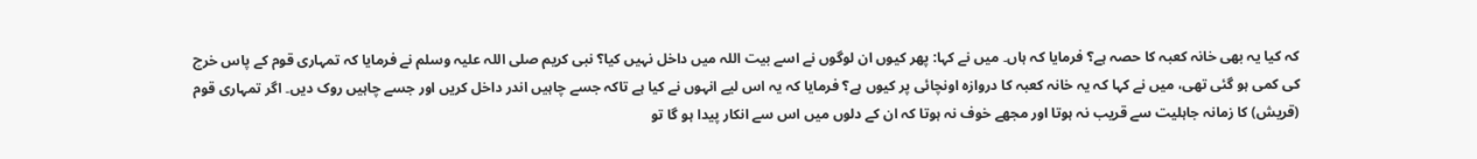کہ کیا یہ بھی خانہ کعبہ کا حصہ ہے؟ فرمایا کہ ہاں۔ میں نے کہا: پھر کیوں ان لوگوں نے اسے بیت اللہ میں داخل نہیں کیا؟ نبی کریم صلی اللہ علیہ وسلم نے فرمایا کہ تمہاری قوم کے پاس خرچ کی کمی ہو گئی تھی، میں نے کہا کہ یہ خانہ کعبہ کا دروازہ اونچائی پر کیوں ہے؟ فرمایا کہ یہ اس لیے انہوں نے کیا ہے تاکہ جسے چاہیں اندر داخل کریں اور جسے چاہیں روک دیں۔ اگر تمہاری قوم (قریش) کا زمانہ جاہلیت سے قریب نہ ہوتا اور مجھے خوف نہ ہوتا کہ ان کے دلوں میں اس سے انکار پیدا ہو گا تو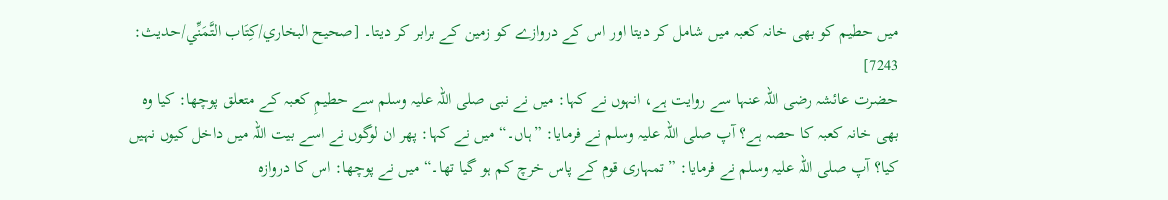میں حطیم کو بھی خانہ کعبہ میں شامل کر دیتا اور اس کے دروازے کو زمین کے برابر کر دیتا۔ [صحيح البخاري/كِتَاب التَّمَنِّي/حدیث: 7243]
حضرت عائشہ رضی اللہ عنہا سے روایت ہے، انہوں نے کہا: میں نے نبی صلی اللہ علیہ وسلم سے حطیمِ کعبہ کے متعلق پوچھا: کیا وہ بھی خانہ کعبہ کا حصہ ہے؟ آپ صلی اللہ علیہ وسلم نے فرمایا: ”ہاں۔“ میں نے کہا: پھر ان لوگوں نے اسے بیت اللہ میں داخل کیوں نہیں کیا؟ آپ صلی اللہ علیہ وسلم نے فرمایا: ”تمہاری قوم کے پاس خرچ کم ہو گیا تھا۔“ میں نے پوچھا: اس کا دروازہ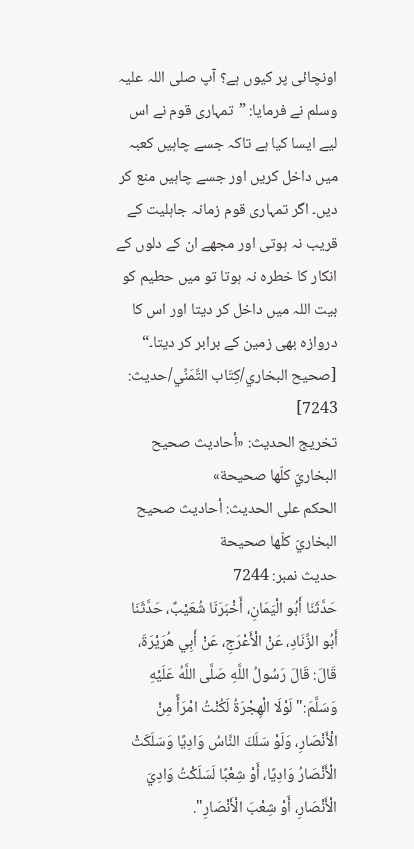اونچائی پر کیوں ہے؟ آپ صلی اللہ علیہ وسلم نے فرمایا: ”تمہاری قوم نے اس لیے ایسا کیا ہے تاکہ جسے چاہیں کعبہ میں داخل کریں اور جسے چاہیں منع کر دیں۔ اگر تمہاری قوم زمانہ جاہلیت کے قریب نہ ہوتی اور مجھے ان کے دلوں کے انکار کا خطرہ نہ ہوتا تو میں حطیم کو بیت اللہ میں داخل کر دیتا اور اس کا دروازہ بھی زمین کے برابر کر دیتا۔“ [صحيح البخاري/كِتَاب التَّمَنِّي/حدیث: 7243]
تخریج الحدیث: «أحاديث صحيح البخاريّ كلّها صحيحة»
الحكم على الحديث: أحاديث صحيح البخاريّ كلّها صحيحة
حدیث نمبر: 7244
حَدَّثَنَا أَبُو الْيَمَانِ، أَخْبَرَنَا شُعَيْبٌ، حَدَّثَنَا أَبُو الزِّنَادِ، عَنْ الْأَعْرَجِ، عَنْ أَبِي هُرَيْرَةَ، قَالَ: قَالَ رَسُولُ اللَّهِ صَلَّى اللَّهُ عَلَيْهِ وَسَلَّمَ:" لَوْلَا الْهِجْرَةُ لَكُنْتُ امْرَأً مِنْ الْأَنْصَارِ، وَلَوْ سَلَكَ النَّاسُ وَادِيًا وَسَلَكَتْ الْأَنْصَارُ وَادِيًا، أَوْ شِعْبًا لَسَلَكْتُ وَادِيَ الْأَنْصَارِ، أَوْ شِعْبَ الْأَنْصَارِ".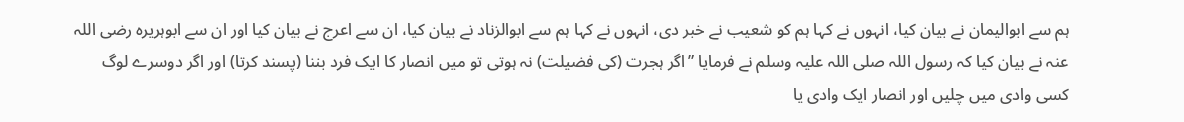ہم سے ابوالیمان نے بیان کیا، انہوں نے کہا ہم کو شعیب نے خبر دی، انہوں نے کہا ہم سے ابوالزناد نے بیان کیا، ان سے اعرج نے بیان کیا اور ان سے ابوہریرہ رضی اللہ عنہ نے بیان کیا کہ رسول اللہ صلی اللہ علیہ وسلم نے فرمایا ”اگر ہجرت (کی فضیلت) نہ ہوتی تو میں انصار کا ایک فرد بننا (پسند کرتا) اور اگر دوسرے لوگ کسی وادی میں چلیں اور انصار ایک وادی یا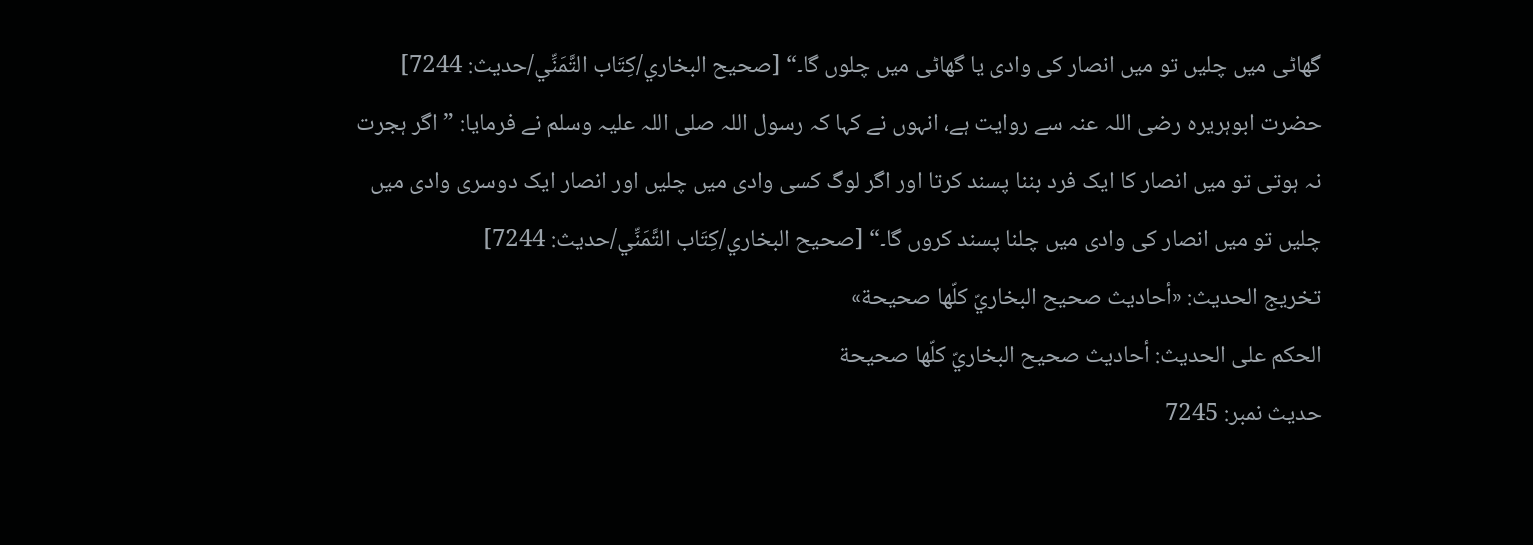گھاٹی میں چلیں تو میں انصار کی وادی یا گھاٹی میں چلوں گا۔“ [صحيح البخاري/كِتَاب التَّمَنِّي/حدیث: 7244]
حضرت ابوہریرہ رضی اللہ عنہ سے روایت ہے، انہوں نے کہا کہ رسول اللہ صلی اللہ علیہ وسلم نے فرمایا: ”اگر ہجرت نہ ہوتی تو میں انصار کا ایک فرد بننا پسند کرتا اور اگر لوگ کسی وادی میں چلیں اور انصار ایک دوسری وادی میں چلیں تو میں انصار کی وادی میں چلنا پسند کروں گا۔“ [صحيح البخاري/كِتَاب التَّمَنِّي/حدیث: 7244]
تخریج الحدیث: «أحاديث صحيح البخاريّ كلّها صحيحة»
الحكم على الحديث: أحاديث صحيح البخاريّ كلّها صحيحة
حدیث نمبر: 7245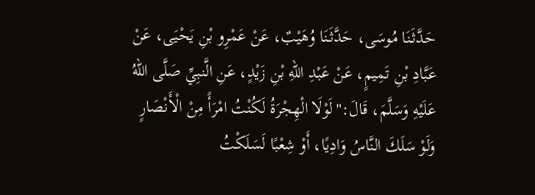حَدَّثَنَا مُوسَى، حَدَّثَنَا وُهَيْبٌ، عَنْ عَمْرِو بْنِ يَحْيَى، عَنْ عَبَّادِ بْنِ تَمِيمٍ، عَنْ عَبْدِ اللهِ بْنِ زَيْدٍ، عَنِ الَّنبِيِّ صَلَّى اللهُ عَلَيْهِ وَسَلَّمَ، قَالَ:"لَوْلَا الْهِجْرَةُ لَكُنْتُ امْرَأً مِنْ الْأَنْصَارٍ وَلَوْ سَلَكَ النَّاسُ وَادِيًا، أَوْ شِعْبًا لَسَلَكْتُ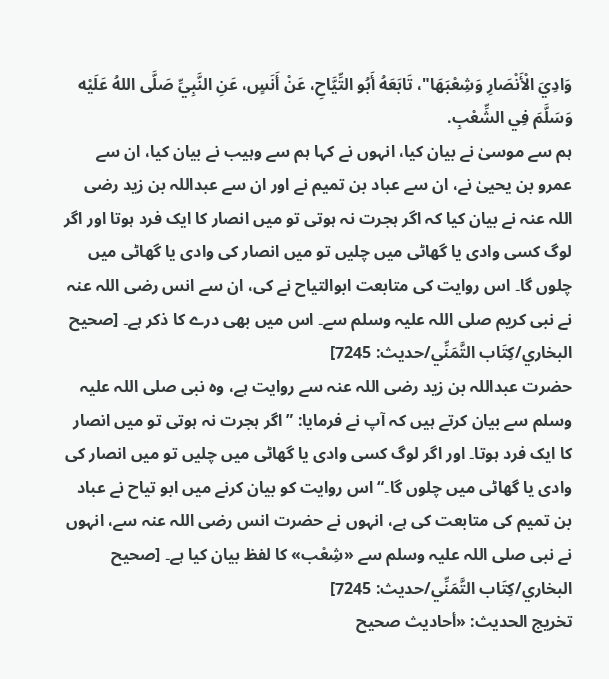وَادِيَ الْأَنْصَارِ وَشِعْبَهَا"، تَابَعَهُ أَبُو التِّيَّاحِ، عَنْ أَنَسٍ، عَنِ النَّبِيِّ صَلَّى اللهُ عَلَيْه وَسَلَّمَ فِي الشِّعْبِ.
ہم سے موسیٰ نے بیان کیا، انہوں نے کہا ہم سے وہیب نے بیان کیا، ان سے عمرو بن یحییٰ نے، ان سے عباد بن تمیم نے اور ان سے عبداللہ بن زید رضی اللہ عنہ نے بیان کیا کہ اگر ہجرت نہ ہوتی تو میں انصار کا ایک فرد ہوتا اور اگر لوگ کسی وادی یا گھاٹی میں چلیں تو میں انصار کی وادی یا گھاٹی میں چلوں گا۔ اس روایت کی متابعت ابوالتیاح نے کی، ان سے انس رضی اللہ عنہ نے نبی کریم صلی اللہ علیہ وسلم سے۔ اس میں بھی درے کا ذکر ہے۔ [صحيح البخاري/كِتَاب التَّمَنِّي/حدیث: 7245]
حضرت عبداللہ بن زید رضی اللہ عنہ سے روایت ہے، وہ نبی صلی اللہ علیہ وسلم سے بیان کرتے ہیں کہ آپ نے فرمایا: ”اگر ہجرت نہ ہوتی تو میں انصار کا ایک فرد ہوتا۔ اور اگر لوگ کسی وادی یا گھاٹی میں چلیں تو میں انصار کی وادی یا گھاٹی میں چلوں گا۔“ اس روایت کو بیان کرنے میں ابو تیاح نے عباد بن تمیم کی متابعت کی ہے، انہوں نے حضرت انس رضی اللہ عنہ سے، انہوں نے نبی صلی اللہ علیہ وسلم سے «شِعْب» کا لفظ بیان کیا ہے۔ [صحيح البخاري/كِتَاب التَّمَنِّي/حدیث: 7245]
تخریج الحدیث: «أحاديث صحيح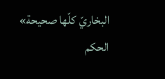البخاريّ كلّها صحيحة»
الحكم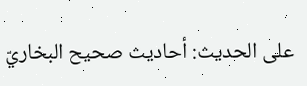على الحديث: أحاديث صحيح البخاريّ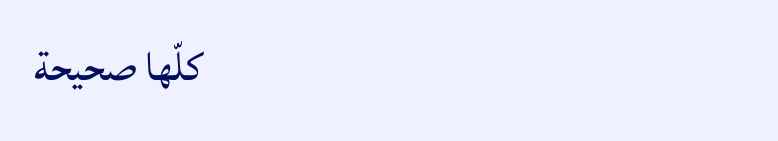كلّها صحيحة